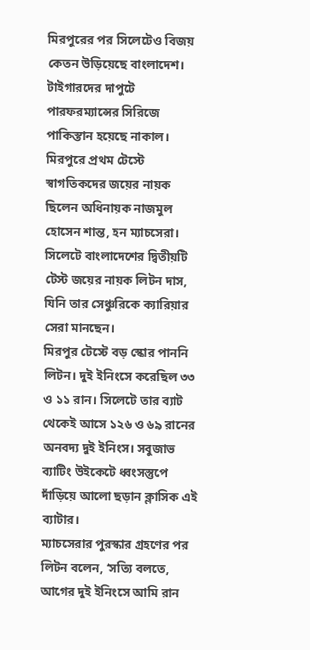মিরপুরের পর সিলেটেও বিজয় কেতন উড়িয়েছে বাংলাদেশ। টাইগারদের দাপুটে পারফরম্যান্সের সিরিজে পাকিস্তান হয়েছে নাকাল। মিরপুরে প্রথম টেস্টে স্বাগতিকদের জয়ের নায়ক ছিলেন অধিনায়ক নাজমুল হোসেন শান্ত, হন ম্যাচসেরা। সিলেটে বাংলাদেশের দ্বিতীয়টি টেস্ট জয়ের নায়ক লিটন দাস, যিনি তার সেঞ্চুরিকে ক্যারিয়ার সেরা মানছেন।
মিরপুর টেস্টে বড় স্কোর পাননি লিটন। দুই ইনিংসে করেছিল ৩৩ ও ১১ রান। সিলেটে তার ব্যাট থেকেই আসে ১২৬ ও ৬৯ রানের অনবদ্য দুই ইনিংস। সবুজাভ ব্যাটিং উইকেটে ধ্বংসস্তুপে দাঁড়িয়ে আলো ছড়ান ক্লাসিক এই ব্যাটার।
ম্যাচসেরার পুরস্কার গ্রহণের পর লিটন বলেন, ‘সত্যি বলতে, আগের দুই ইনিংসে আমি রান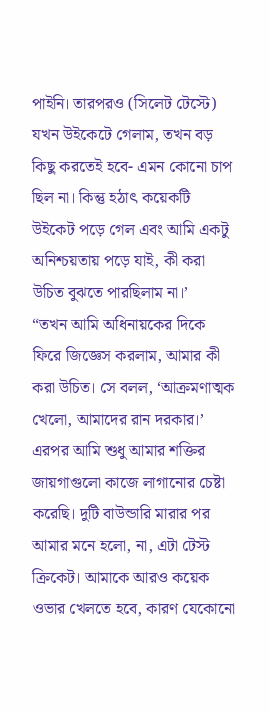পাইনি। তারপরও (সিলেট টেস্টে) যখন উইকেটে গেলাম, তখন বড় কিছু করতেই হবে- এমন কোনো চাপ ছিল না। কিন্তু হঠাৎ কয়েকটি উইকেট পড়ে গেল এবং আমি একটু অনিশ্চয়তায় পড়ে যাই, কী করা উচিত বুঝতে পারছিলাম না।’
“তখন আমি অধিনায়কের দিকে ফিরে জিজ্ঞেস করলাম, আমার কী করা উচিত। সে বলল, ‘আক্রমণাত্মক খেলো, আমাদের রান দরকার।’ এরপর আমি শুধু আমার শক্তির জায়গাগুলো কাজে লাগানোর চেষ্টা করেছি। দুটি বাউন্ডারি মারার পর আমার মনে হলো, না, এটা টেস্ট ক্রিকেট। আমাকে আরও কয়েক ওভার খেলতে হবে, কারণ যেকোনো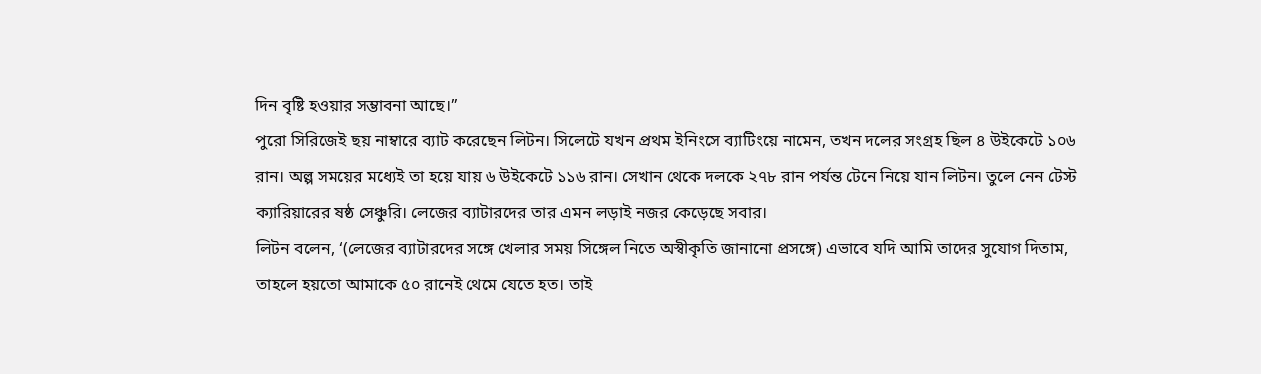দিন বৃষ্টি হওয়ার সম্ভাবনা আছে।”
পুরো সিরিজেই ছয় নাম্বারে ব্যাট করেছেন লিটন। সিলেটে যখন প্রথম ইনিংসে ব্যাটিংয়ে নামেন, তখন দলের সংগ্রহ ছিল ৪ উইকেটে ১০৬ রান। অল্প সময়ের মধ্যেই তা হয়ে যায় ৬ উইকেটে ১১৬ রান। সেখান থেকে দলকে ২৭৮ রান পর্যন্ত টেনে নিয়ে যান লিটন। তুলে নেন টেস্ট ক্যারিয়ারের ষষ্ঠ সেঞ্চুরি। লেজের ব্যাটারদের তার এমন লড়াই নজর কেড়েছে সবার।
লিটন বলেন, ‘(লেজের ব্যাটারদের সঙ্গে খেলার সময় সিঙ্গেল নিতে অস্বীকৃতি জানানো প্রসঙ্গে) এভাবে যদি আমি তাদের সুযোগ দিতাম, তাহলে হয়তো আমাকে ৫০ রানেই থেমে যেতে হত। তাই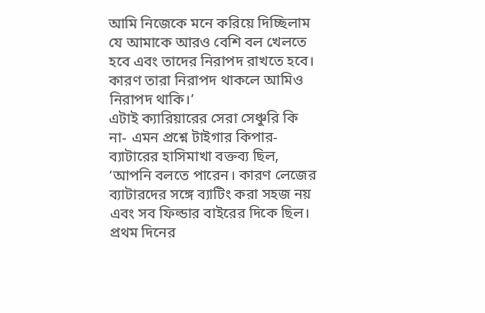আমি নিজেকে মনে করিয়ে দিচ্ছিলাম যে আমাকে আরও বেশি বল খেলতে হবে এবং তাদের নিরাপদ রাখতে হবে। কারণ তারা নিরাপদ থাকলে আমিও নিরাপদ থাকি।’
এটাই ক্যারিয়ারের সেরা সেঞ্চুরি কি না- এমন প্রশ্নে টাইগার কিপার-ব্যাটারের হাসিমাখা বক্তব্য ছিল, ‘আপনি বলতে পারেন। কারণ লেজের ব্যাটারদের সঙ্গে ব্যাটিং করা সহজ নয় এবং সব ফিল্ডার বাইরের দিকে ছিল। প্রথম দিনের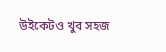উইকেটও খুব সহজ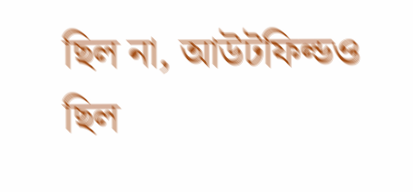ছিল না, আউটফিল্ডও ছিল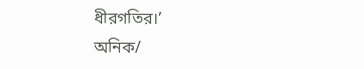ধীরগতির।’
অনিক/